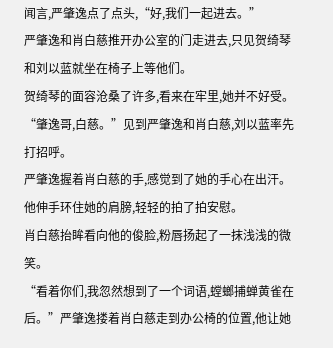闻言,严肇逸点了点头,“好,我们一起进去。”
严肇逸和肖白慈推开办公室的门走进去,只见贺绮琴和刘以蓝就坐在椅子上等他们。
贺绮琴的面容沧桑了许多,看来在牢里,她并不好受。
“肇逸哥,白慈。”见到严肇逸和肖白慈,刘以蓝率先打招呼。
严肇逸握着肖白慈的手,感觉到了她的手心在出汗。
他伸手环住她的肩膀,轻轻的拍了拍安慰。
肖白慈抬眸看向他的俊脸,粉唇扬起了一抹浅浅的微笑。
“看着你们,我忽然想到了一个词语,螳螂捕蝉黄雀在后。”严肇逸搂着肖白慈走到办公椅的位置,他让她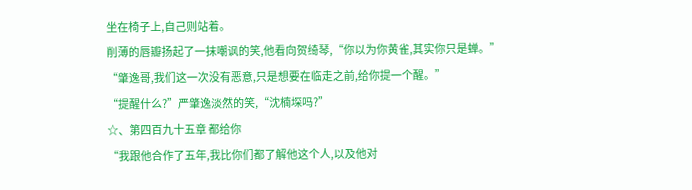坐在椅子上,自己则站着。
削薄的唇瓣扬起了一抹嘲讽的笑,他看向贺绮琴,“你以为你黄雀,其实你只是蝉。”
“肇逸哥,我们这一次没有恶意,只是想要在临走之前,给你提一个醒。”
“提醒什么?”严肇逸淡然的笑,“沈楠堔吗?”
☆、第四百九十五章 都给你
“我跟他合作了五年,我比你们都了解他这个人,以及他对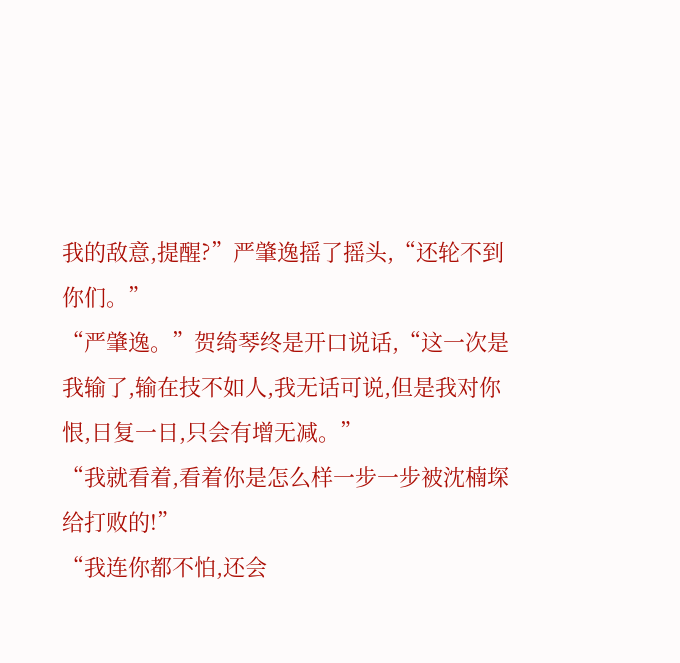我的敌意,提醒?”严肇逸摇了摇头,“还轮不到你们。”
“严肇逸。”贺绮琴终是开口说话,“这一次是我输了,输在技不如人,我无话可说,但是我对你恨,日复一日,只会有增无减。”
“我就看着,看着你是怎么样一步一步被沈楠堔给打败的!”
“我连你都不怕,还会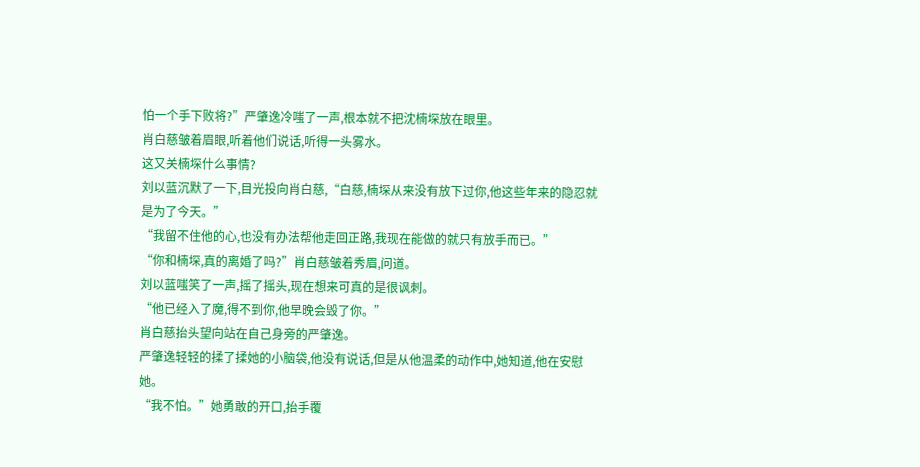怕一个手下败将?”严肇逸冷嗤了一声,根本就不把沈楠堔放在眼里。
肖白慈皱着眉眼,听着他们说话,听得一头雾水。
这又关楠堔什么事情?
刘以蓝沉默了一下,目光投向肖白慈,“白慈,楠堔从来没有放下过你,他这些年来的隐忍就是为了今天。”
“我留不住他的心,也没有办法帮他走回正路,我现在能做的就只有放手而已。”
“你和楠堔,真的离婚了吗?”肖白慈皱着秀眉,问道。
刘以蓝嗤笑了一声,摇了摇头,现在想来可真的是很讽刺。
“他已经入了魔,得不到你,他早晚会毁了你。”
肖白慈抬头望向站在自己身旁的严肇逸。
严肇逸轻轻的揉了揉她的小脑袋,他没有说话,但是从他温柔的动作中,她知道,他在安慰她。
“我不怕。”她勇敢的开口,抬手覆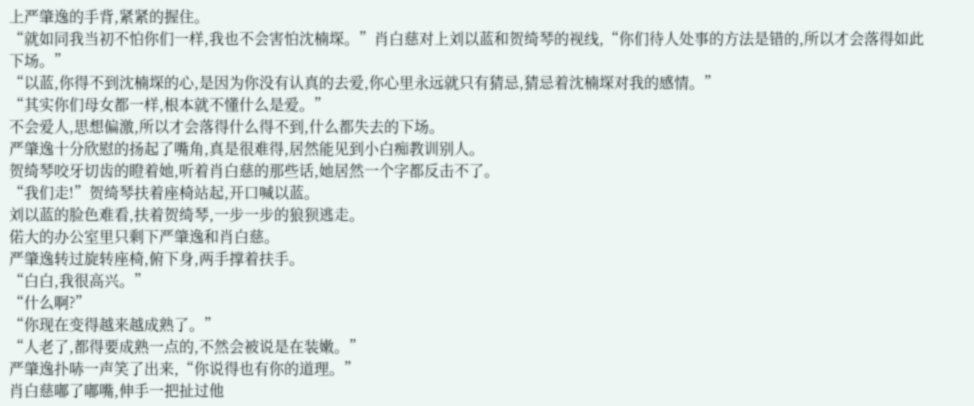上严肇逸的手背,紧紧的握住。
“就如同我当初不怕你们一样,我也不会害怕沈楠堔。”肖白慈对上刘以蓝和贺绮琴的视线,“你们待人处事的方法是错的,所以才会落得如此下场。”
“以蓝,你得不到沈楠堔的心,是因为你没有认真的去爱,你心里永远就只有猜忌,猜忌着沈楠堔对我的感情。”
“其实你们母女都一样,根本就不懂什么是爱。”
不会爱人,思想偏激,所以才会落得什么得不到,什么都失去的下场。
严肇逸十分欣慰的扬起了嘴角,真是很难得,居然能见到小白痴教训别人。
贺绮琴咬牙切齿的瞪着她,听着肖白慈的那些话,她居然一个字都反击不了。
“我们走!”贺绮琴扶着座椅站起,开口喊以蓝。
刘以蓝的脸色难看,扶着贺绮琴,一步一步的狼狈逃走。
偌大的办公室里只剩下严肇逸和肖白慈。
严肇逸转过旋转座椅,俯下身,两手撑着扶手。
“白白,我很高兴。”
“什么啊?”
“你现在变得越来越成熟了。”
“人老了,都得要成熟一点的,不然会被说是在装嫩。”
严肇逸扑哧一声笑了出来,“你说得也有你的道理。”
肖白慈嘟了嘟嘴,伸手一把扯过他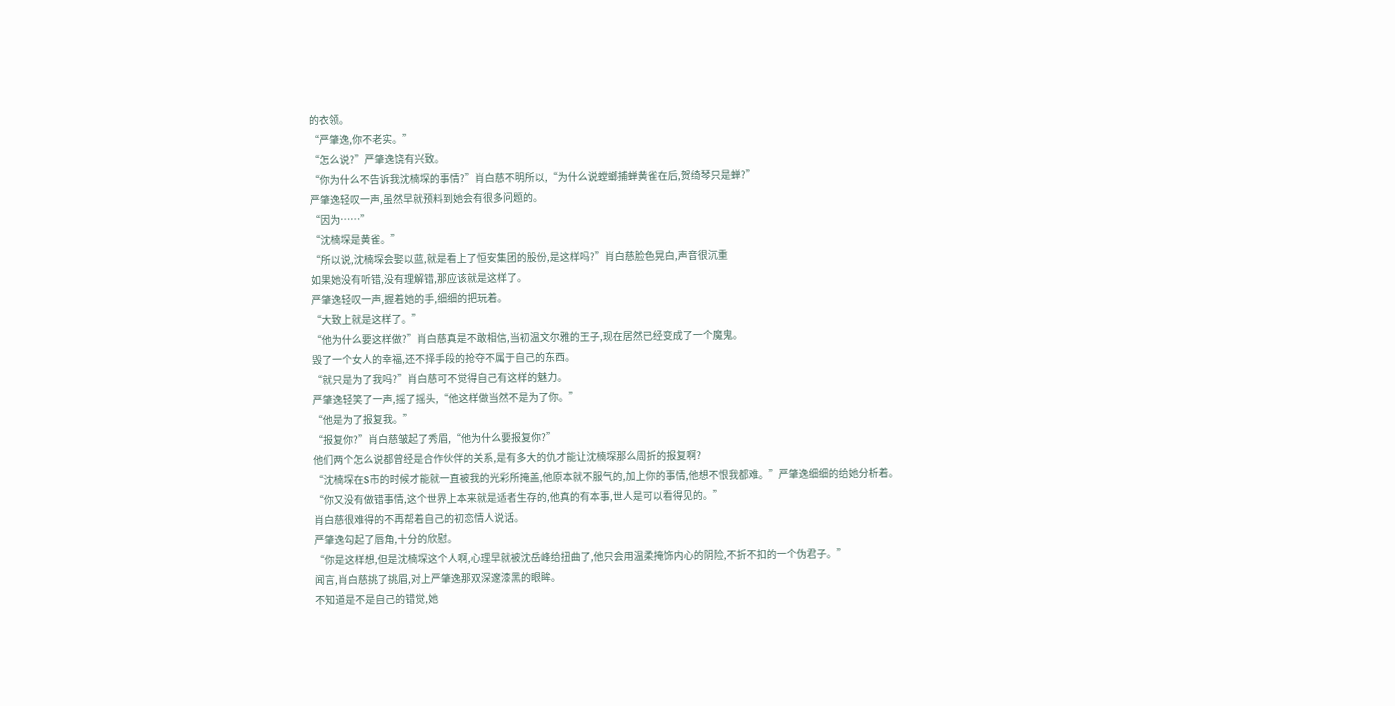的衣领。
“严肇逸,你不老实。”
“怎么说?”严肇逸饶有兴致。
“你为什么不告诉我沈楠堔的事情?”肖白慈不明所以,“为什么说螳螂捕蝉黄雀在后,贺绮琴只是蝉?”
严肇逸轻叹一声,虽然早就预料到她会有很多问题的。
“因为……”
“沈楠堔是黄雀。”
“所以说,沈楠堔会娶以蓝,就是看上了恒安集团的股份,是这样吗?”肖白慈脸色晃白,声音很沉重
如果她没有听错,没有理解错,那应该就是这样了。
严肇逸轻叹一声,握着她的手,细细的把玩着。
“大致上就是这样了。”
“他为什么要这样做?”肖白慈真是不敢相信,当初温文尔雅的王子,现在居然已经变成了一个魔鬼。
毁了一个女人的幸福,还不择手段的抢夺不属于自己的东西。
“就只是为了我吗?”肖白慈可不觉得自己有这样的魅力。
严肇逸轻笑了一声,摇了摇头,“他这样做当然不是为了你。”
“他是为了报复我。”
“报复你?”肖白慈皱起了秀眉,“他为什么要报复你?”
他们两个怎么说都曾经是合作伙伴的关系,是有多大的仇才能让沈楠堔那么周折的报复啊?
“沈楠堔在S市的时候才能就一直被我的光彩所掩盖,他原本就不服气的,加上你的事情,他想不恨我都难。”严肇逸细细的给她分析着。
“你又没有做错事情,这个世界上本来就是适者生存的,他真的有本事,世人是可以看得见的。”
肖白慈很难得的不再帮着自己的初恋情人说话。
严肇逸勾起了唇角,十分的欣慰。
“你是这样想,但是沈楠堔这个人啊,心理早就被沈岳峰给扭曲了,他只会用温柔掩饰内心的阴险,不折不扣的一个伪君子。”
闻言,肖白慈挑了挑眉,对上严肇逸那双深邃漆黑的眼眸。
不知道是不是自己的错觉,她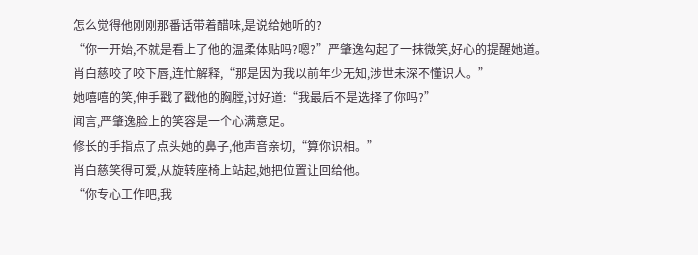怎么觉得他刚刚那番话带着醋味,是说给她听的?
“你一开始,不就是看上了他的温柔体贴吗?嗯?”严肇逸勾起了一抹微笑,好心的提醒她道。
肖白慈咬了咬下唇,连忙解释,“那是因为我以前年少无知,涉世未深不懂识人。”
她嘻嘻的笑,伸手戳了戳他的胸膛,讨好道:“我最后不是选择了你吗?”
闻言,严肇逸脸上的笑容是一个心满意足。
修长的手指点了点头她的鼻子,他声音亲切,“算你识相。”
肖白慈笑得可爱,从旋转座椅上站起,她把位置让回给他。
“你专心工作吧,我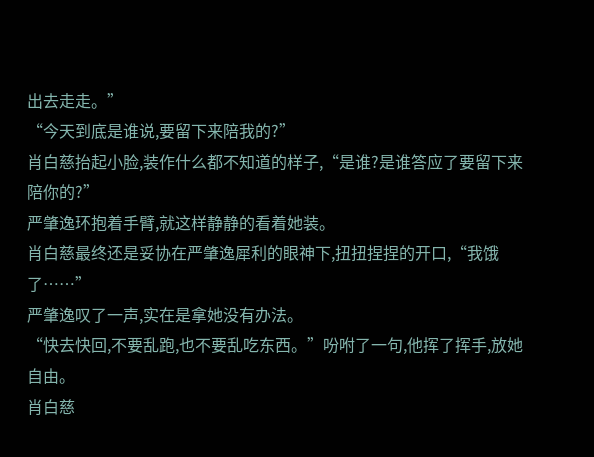出去走走。”
“今天到底是谁说,要留下来陪我的?”
肖白慈抬起小脸,装作什么都不知道的样子,“是谁?是谁答应了要留下来陪你的?”
严肇逸环抱着手臂,就这样静静的看着她装。
肖白慈最终还是妥协在严肇逸犀利的眼神下,扭扭捏捏的开口,“我饿了……”
严肇逸叹了一声,实在是拿她没有办法。
“快去快回,不要乱跑,也不要乱吃东西。”吩咐了一句,他挥了挥手,放她自由。
肖白慈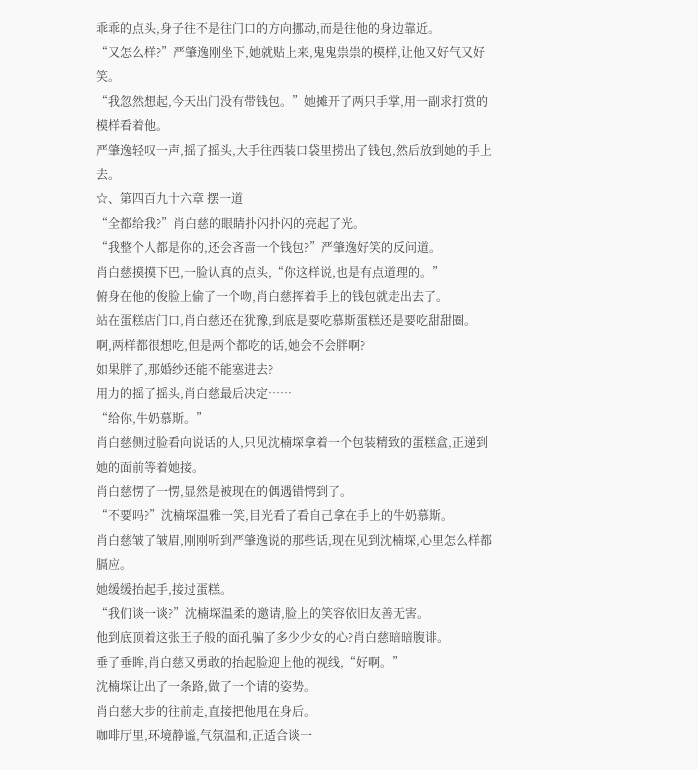乖乖的点头,身子往不是往门口的方向挪动,而是往他的身边靠近。
“又怎么样?”严肇逸刚坐下,她就贴上来,鬼鬼祟祟的模样,让他又好气又好笑。
“我忽然想起,今天出门没有带钱包。”她摊开了两只手掌,用一副求打赏的模样看着他。
严肇逸轻叹一声,摇了摇头,大手往西装口袋里捞出了钱包,然后放到她的手上去。
☆、第四百九十六章 摆一道
“全都给我?”肖白慈的眼睛扑闪扑闪的亮起了光。
“我整个人都是你的,还会吝啬一个钱包?”严肇逸好笑的反问道。
肖白慈摸摸下巴,一脸认真的点头,“你这样说,也是有点道理的。”
俯身在他的俊脸上偷了一个吻,肖白慈挥着手上的钱包就走出去了。
站在蛋糕店门口,肖白慈还在犹豫,到底是要吃慕斯蛋糕还是要吃甜甜圈。
啊,两样都很想吃,但是两个都吃的话,她会不会胖啊?
如果胖了,那婚纱还能不能塞进去?
用力的摇了摇头,肖白慈最后决定……
“给你,牛奶慕斯。”
肖白慈侧过脸看向说话的人,只见沈楠堔拿着一个包装精致的蛋糕盒,正递到她的面前等着她接。
肖白慈愣了一愣,显然是被现在的偶遇错愕到了。
“不要吗?”沈楠堔温雅一笑,目光看了看自己拿在手上的牛奶慕斯。
肖白慈皱了皱眉,刚刚听到严肇逸说的那些话,现在见到沈楠堔,心里怎么样都膈应。
她缓缓抬起手,接过蛋糕。
“我们谈一谈?”沈楠堔温柔的邀请,脸上的笑容依旧友善无害。
他到底顶着这张王子般的面孔骗了多少少女的心?肖白慈暗暗腹诽。
垂了垂眸,肖白慈又勇敢的抬起脸迎上他的视线,“好啊。”
沈楠堔让出了一条路,做了一个请的姿势。
肖白慈大步的往前走,直接把他甩在身后。
咖啡厅里,环境静谧,气氛温和,正适合谈一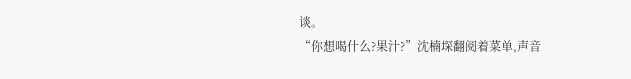谈。
“你想喝什么?果汁?”沈楠堔翻阅着菜单,声音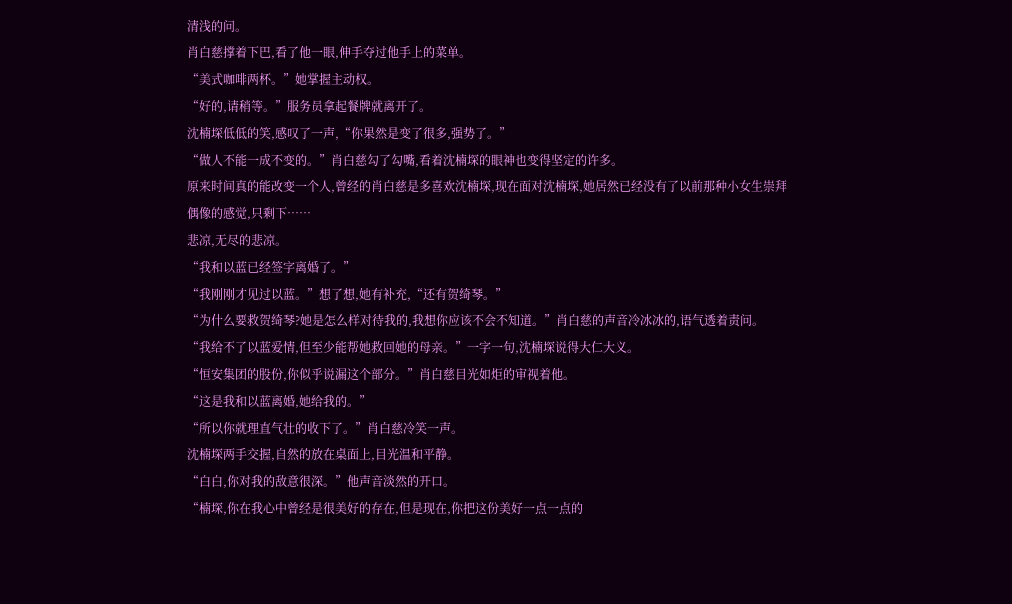清浅的问。
肖白慈撑着下巴,看了他一眼,伸手夺过他手上的菜单。
“美式咖啡两杯。”她掌握主动权。
“好的,请稍等。”服务员拿起餐牌就离开了。
沈楠堔低低的笑,感叹了一声,“你果然是变了很多,强势了。”
“做人不能一成不变的。”肖白慈勾了勾嘴,看着沈楠堔的眼神也变得坚定的许多。
原来时间真的能改变一个人,曾经的肖白慈是多喜欢沈楠堔,现在面对沈楠堔,她居然已经没有了以前那种小女生崇拜偶像的感觉,只剩下……
悲凉,无尽的悲凉。
“我和以蓝已经签字离婚了。”
“我刚刚才见过以蓝。”想了想,她有补充,“还有贺绮琴。”
“为什么要救贺绮琴?她是怎么样对待我的,我想你应该不会不知道。”肖白慈的声音冷冰冰的,语气透着责问。
“我给不了以蓝爱情,但至少能帮她救回她的母亲。”一字一句,沈楠堔说得大仁大义。
“恒安集团的股份,你似乎说漏这个部分。”肖白慈目光如炬的审视着他。
“这是我和以蓝离婚,她给我的。”
“所以你就理直气壮的收下了。”肖白慈冷笑一声。
沈楠堔两手交握,自然的放在桌面上,目光温和平静。
“白白,你对我的敌意很深。”他声音淡然的开口。
“楠堔,你在我心中曾经是很美好的存在,但是现在,你把这份美好一点一点的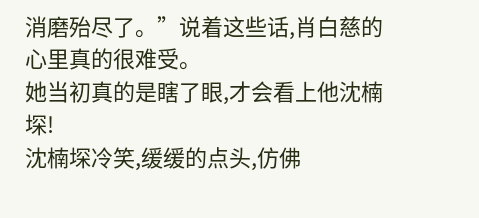消磨殆尽了。”说着这些话,肖白慈的心里真的很难受。
她当初真的是瞎了眼,才会看上他沈楠堔!
沈楠堔冷笑,缓缓的点头,仿佛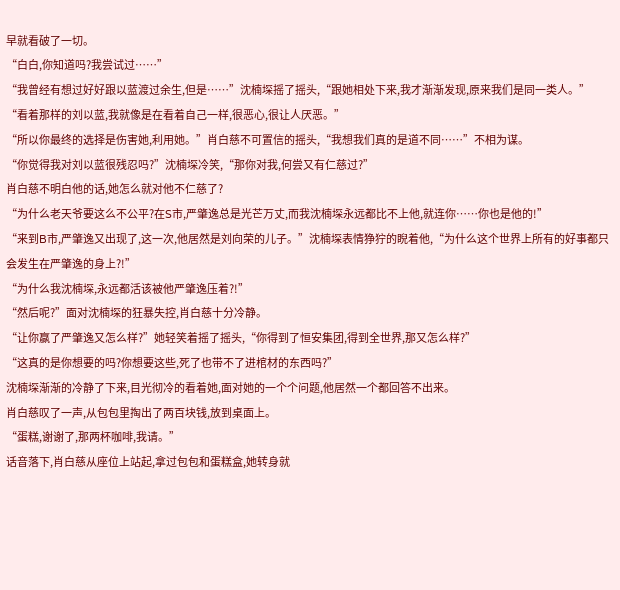早就看破了一切。
“白白,你知道吗?我尝试过……”
“我曾经有想过好好跟以蓝渡过余生,但是……”沈楠堔摇了摇头,“跟她相处下来,我才渐渐发现,原来我们是同一类人。”
“看着那样的刘以蓝,我就像是在看着自己一样,很恶心,很让人厌恶。”
“所以你最终的选择是伤害她,利用她。”肖白慈不可置信的摇头,“我想我们真的是道不同……”不相为谋。
“你觉得我对刘以蓝很残忍吗?”沈楠堔冷笑,“那你对我,何尝又有仁慈过?”
肖白慈不明白他的话,她怎么就对他不仁慈了?
“为什么老天爷要这么不公平?在S市,严肇逸总是光芒万丈,而我沈楠堔永远都比不上他,就连你……你也是他的!”
“来到B市,严肇逸又出现了,这一次,他居然是刘向荣的儿子。”沈楠堔表情狰狞的睨着他,“为什么这个世界上所有的好事都只会发生在严肇逸的身上?!”
“为什么我沈楠堔,永远都活该被他严肇逸压着?!”
“然后呢?”面对沈楠堔的狂暴失控,肖白慈十分冷静。
“让你赢了严肇逸又怎么样?”她轻笑着摇了摇头,“你得到了恒安集团,得到全世界,那又怎么样?”
“这真的是你想要的吗?你想要这些,死了也带不了进棺材的东西吗?”
沈楠堔渐渐的冷静了下来,目光彻冷的看着她,面对她的一个个问题,他居然一个都回答不出来。
肖白慈叹了一声,从包包里掏出了两百块钱,放到桌面上。
“蛋糕,谢谢了,那两杯咖啡,我请。”
话音落下,肖白慈从座位上站起,拿过包包和蛋糕盒,她转身就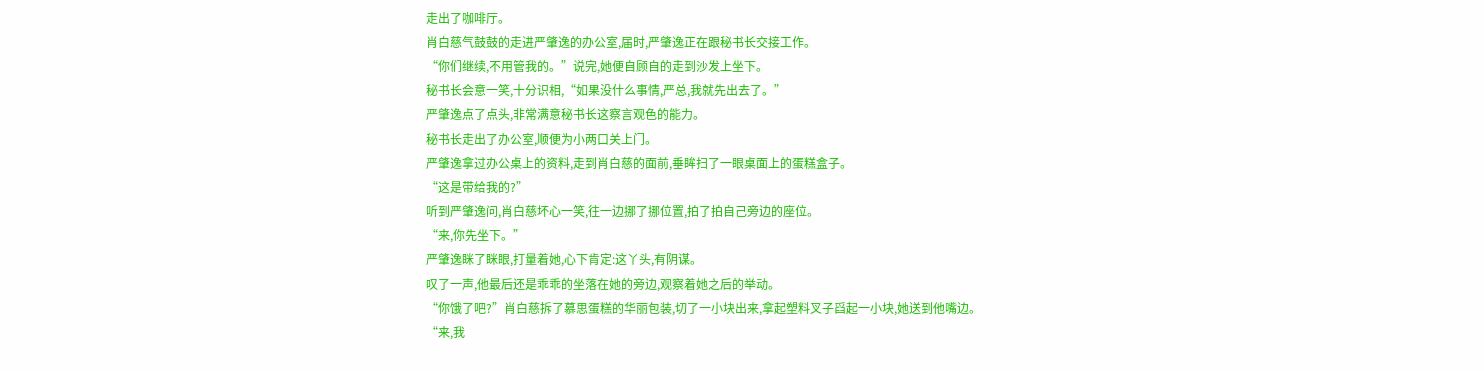走出了咖啡厅。
肖白慈气鼓鼓的走进严肇逸的办公室,届时,严肇逸正在跟秘书长交接工作。
“你们继续,不用管我的。”说完,她便自顾自的走到沙发上坐下。
秘书长会意一笑,十分识相,“如果没什么事情,严总,我就先出去了。”
严肇逸点了点头,非常满意秘书长这察言观色的能力。
秘书长走出了办公室,顺便为小两口关上门。
严肇逸拿过办公桌上的资料,走到肖白慈的面前,垂眸扫了一眼桌面上的蛋糕盒子。
“这是带给我的?”
听到严肇逸问,肖白慈坏心一笑,往一边挪了挪位置,拍了拍自己旁边的座位。
“来,你先坐下。”
严肇逸眯了眯眼,打量着她,心下肯定:这丫头,有阴谋。
叹了一声,他最后还是乖乖的坐落在她的旁边,观察着她之后的举动。
“你饿了吧?”肖白慈拆了慕思蛋糕的华丽包装,切了一小块出来,拿起塑料叉子舀起一小块,她送到他嘴边。
“来,我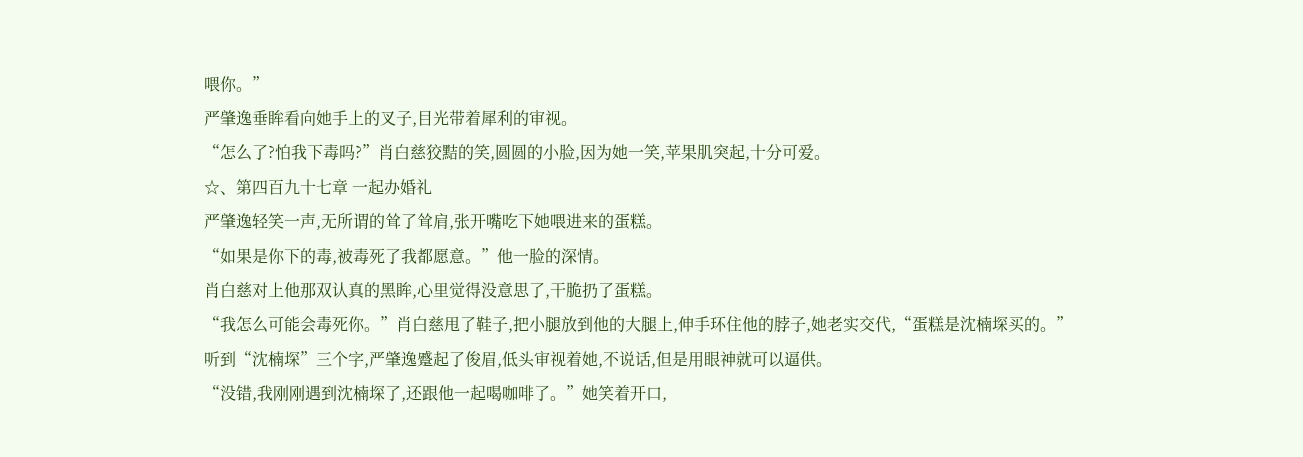喂你。”
严肇逸垂眸看向她手上的叉子,目光带着犀利的审视。
“怎么了?怕我下毒吗?”肖白慈狡黠的笑,圆圆的小脸,因为她一笑,苹果肌突起,十分可爱。
☆、第四百九十七章 一起办婚礼
严肇逸轻笑一声,无所谓的耸了耸肩,张开嘴吃下她喂进来的蛋糕。
“如果是你下的毒,被毒死了我都愿意。”他一脸的深情。
肖白慈对上他那双认真的黑眸,心里觉得没意思了,干脆扔了蛋糕。
“我怎么可能会毒死你。”肖白慈甩了鞋子,把小腿放到他的大腿上,伸手环住他的脖子,她老实交代,“蛋糕是沈楠堔买的。”
听到“沈楠堔”三个字,严肇逸蹙起了俊眉,低头审视着她,不说话,但是用眼神就可以逼供。
“没错,我刚刚遇到沈楠堔了,还跟他一起喝咖啡了。”她笑着开口,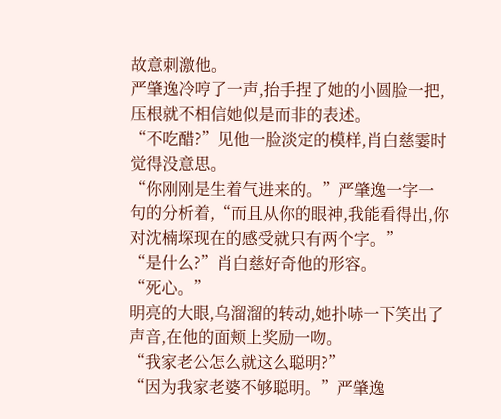故意刺激他。
严肇逸冷哼了一声,抬手捏了她的小圆脸一把,压根就不相信她似是而非的表述。
“不吃醋?”见他一脸淡定的模样,肖白慈霎时觉得没意思。
“你刚刚是生着气进来的。”严肇逸一字一句的分析着,“而且从你的眼神,我能看得出,你对沈楠堔现在的感受就只有两个字。”
“是什么?”肖白慈好奇他的形容。
“死心。”
明亮的大眼,乌溜溜的转动,她扑哧一下笑出了声音,在他的面颊上奖励一吻。
“我家老公怎么就这么聪明?”
“因为我家老婆不够聪明。”严肇逸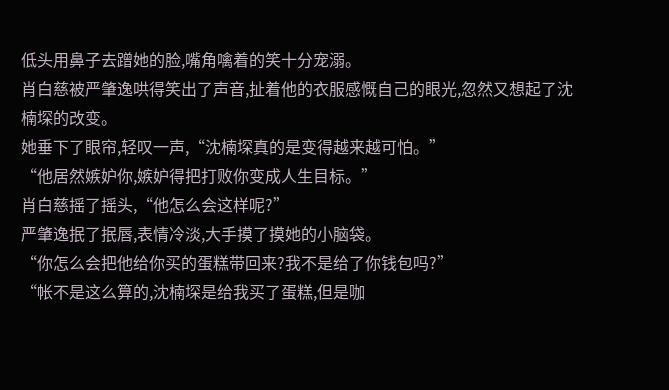低头用鼻子去蹭她的脸,嘴角噙着的笑十分宠溺。
肖白慈被严肇逸哄得笑出了声音,扯着他的衣服感慨自己的眼光,忽然又想起了沈楠堔的改变。
她垂下了眼帘,轻叹一声,“沈楠堔真的是变得越来越可怕。”
“他居然嫉妒你,嫉妒得把打败你变成人生目标。”
肖白慈摇了摇头,“他怎么会这样呢?”
严肇逸抿了抿唇,表情冷淡,大手摸了摸她的小脑袋。
“你怎么会把他给你买的蛋糕带回来?我不是给了你钱包吗?”
“帐不是这么算的,沈楠堔是给我买了蛋糕,但是咖